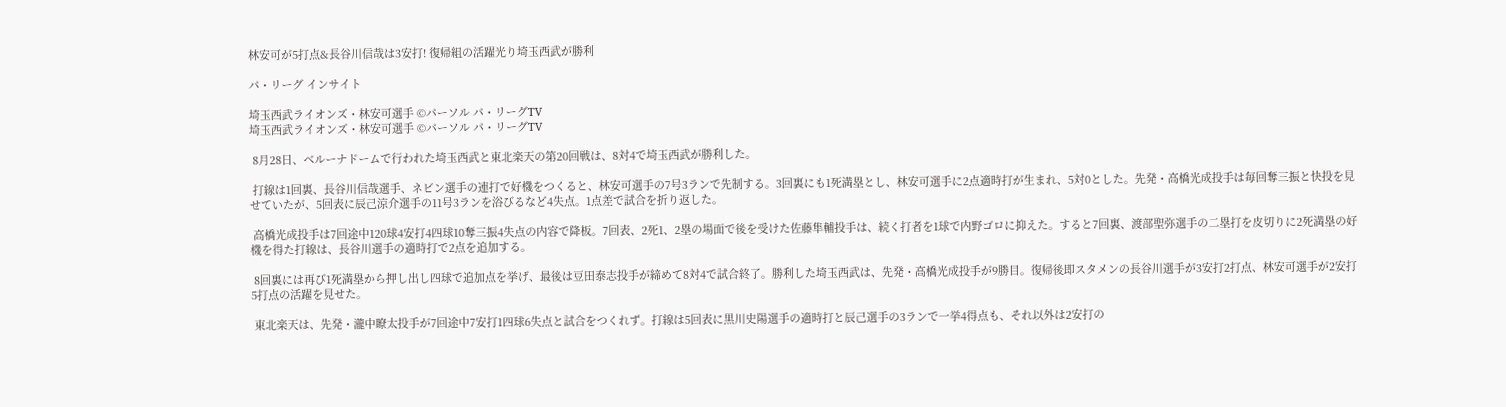林安可が5打点&長谷川信哉は3安打! 復帰組の活躍光り埼玉西武が勝利

パ・リーグ インサイト

埼玉西武ライオンズ・林安可選手 ©パーソル パ・リーグTV
埼玉西武ライオンズ・林安可選手 ©パーソル パ・リーグTV

 8月28日、ベルーナドームで行われた埼玉西武と東北楽天の第20回戦は、8対4で埼玉西武が勝利した。

 打線は1回裏、長谷川信哉選手、ネビン選手の連打で好機をつくると、林安可選手の7号3ランで先制する。3回裏にも1死満塁とし、林安可選手に2点適時打が生まれ、5対0とした。先発・高橋光成投手は毎回奪三振と快投を見せていたが、5回表に辰己涼介選手の11号3ランを浴びるなど4失点。1点差で試合を折り返した。

 高橋光成投手は7回途中120球4安打4四球10奪三振4失点の内容で降板。7回表、2死1、2塁の場面で後を受けた佐藤隼輔投手は、続く打者を1球で内野ゴロに抑えた。すると7回裏、渡部聖弥選手の二塁打を皮切りに2死満塁の好機を得た打線は、長谷川選手の適時打で2点を追加する。

 8回裏には再び1死満塁から押し出し四球で追加点を挙げ、最後は豆田泰志投手が締めて8対4で試合終了。勝利した埼玉西武は、先発・高橋光成投手が9勝目。復帰後即スタメンの長谷川選手が3安打2打点、林安可選手が2安打5打点の活躍を見せた。

 東北楽天は、先発・瀧中瞭太投手が7回途中7安打1四球6失点と試合をつくれず。打線は5回表に黒川史陽選手の適時打と辰己選手の3ランで一挙4得点も、それ以外は2安打の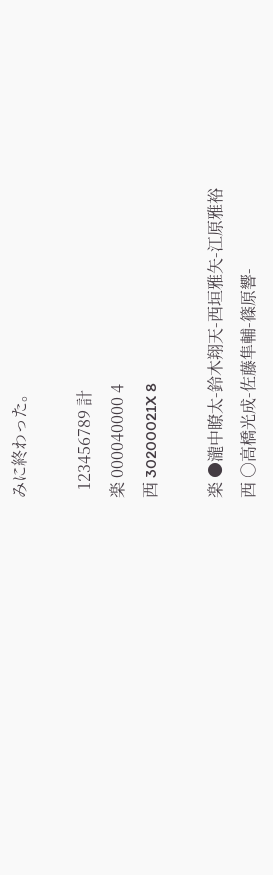みに終わった。

  123456789 計
楽 000040000 4
西 30200021X 8

楽 ●瀧中瞭太-鈴木翔天-西垣雅矢-江原雅裕
西 ○高橋光成-佐藤隼輔-篠原響-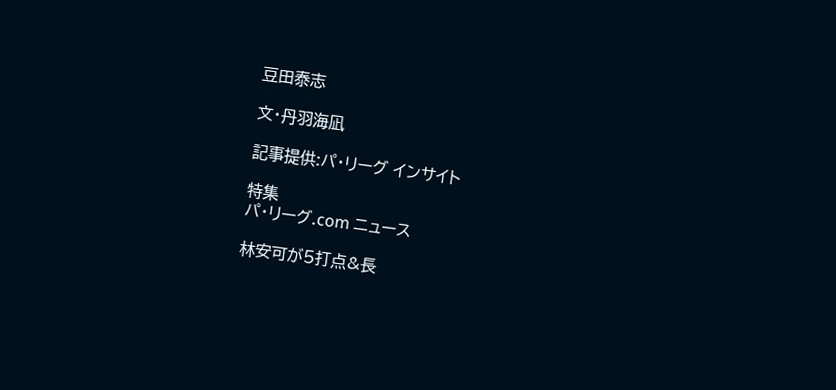豆田泰志

文・丹羽海凪

記事提供:パ・リーグ インサイト

特集
パ・リーグ.com ニュース

林安可が5打点&長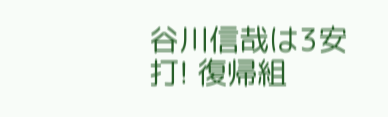谷川信哉は3安打! 復帰組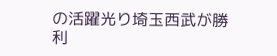の活躍光り埼玉西武が勝利